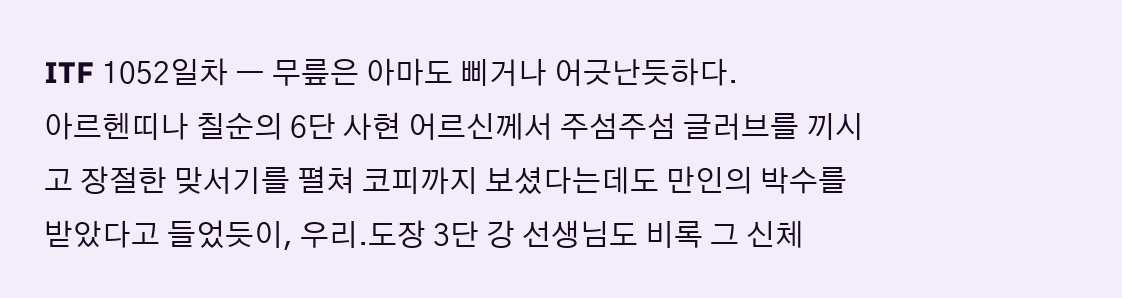ITF 1052일차 ㅡ 무릎은 아마도 삐거나 어긋난듯하다.
아르헨띠나 칠순의 6단 사현 어르신께서 주섬주섬 글러브를 끼시고 장절한 맞서기를 펼쳐 코피까지 보셨다는데도 만인의 박수를 받았다고 들었듯이, 우리.도장 3단 강 선생님도 비록 그 신체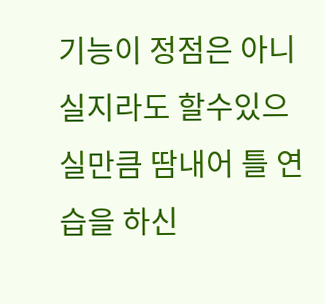기능이 정점은 아니실지라도 할수있으실만큼 땀내어 틀 연습을 하신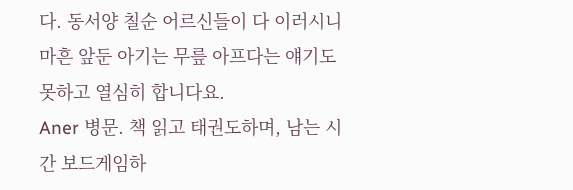다. 동서양 칠순 어르신들이 다 이러시니 마흔 앞둔 아기는 무릎 아프다는 얘기도 못하고 열심히 합니다요.
Aner 병문. 책 읽고 태권도하며, 남는 시간 보드게임하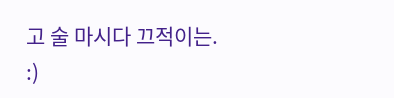고 술 마시다 끄적이는. :)